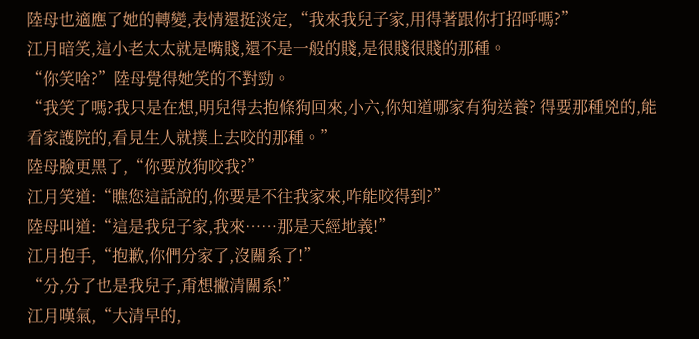陸母也適應了她的轉變,表情還挺淡定,“我來我兒子家,用得著跟你打招呼嗎?”
江月暗笑,這小老太太就是嘴賤,還不是一般的賤,是很賤很賤的那種。
“你笑啥?”陸母覺得她笑的不對勁。
“我笑了嗎?我只是在想,明兒得去抱條狗回來,小六,你知道哪家有狗送養? 得要那種兇的,能看家護院的,看見生人就撲上去咬的那種。”
陸母臉更黑了,“你要放狗咬我?”
江月笑道:“瞧您這話說的,你要是不往我家來,咋能咬得到?”
陸母叫道:“這是我兒子家,我來……那是天經地義!”
江月抱手,“抱歉,你們分家了,沒關系了!”
“分,分了也是我兒子,甭想撇清關系!”
江月嘆氣,“大清早的,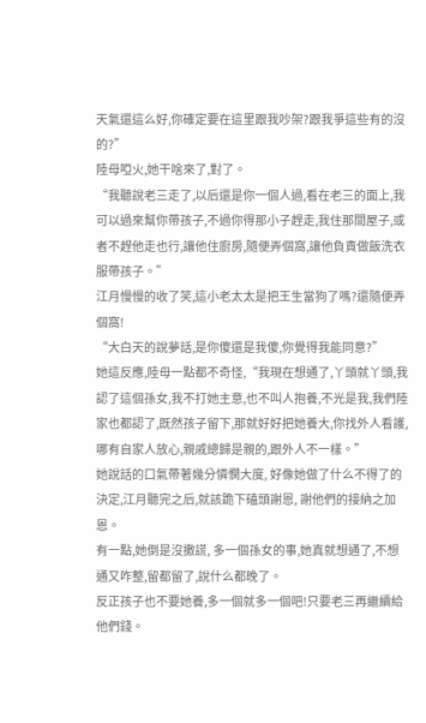天氣還這么好,你確定要在這里跟我吵架?跟我爭這些有的沒的?”
陸母啞火,她干啥來了,對了。
“我聽說老三走了,以后還是你一個人過,看在老三的面上,我可以過來幫你帶孩子,不過你得那小子趕走,我住那間屋子,或者不趕他走也行,讓他住廚房,隨便弄個窩,讓他負責做飯洗衣服帶孩子。”
江月慢慢的收了笑,這小老太太是把王生當狗了嗎?還隨便弄個窩!
“大白天的說夢話,是你傻還是我傻,你覺得我能同意?”
她這反應,陸母一點都不奇怪,“我現在想通了,丫頭就丫頭,我認了這個孫女,我不打她主意,也不叫人抱養,不光是我,我們陸家也都認了,既然孩子留下,那就好好把她養大,你找外人看護,哪有自家人放心,親戚總歸是親的,跟外人不一樣。”
她說話的口氣帶著幾分憐憫大度, 好像她做了什么不得了的決定,江月聽完之后,就該跪下磕頭謝恩, 謝他們的接納之加恩。
有一點,她倒是沒撒謊, 多一個孫女的事,她真就想通了,不想通又咋整,留都留了,說什么都晚了。
反正孩子也不要她養,多一個就多一個吧!只要老三再繼續給他們錢。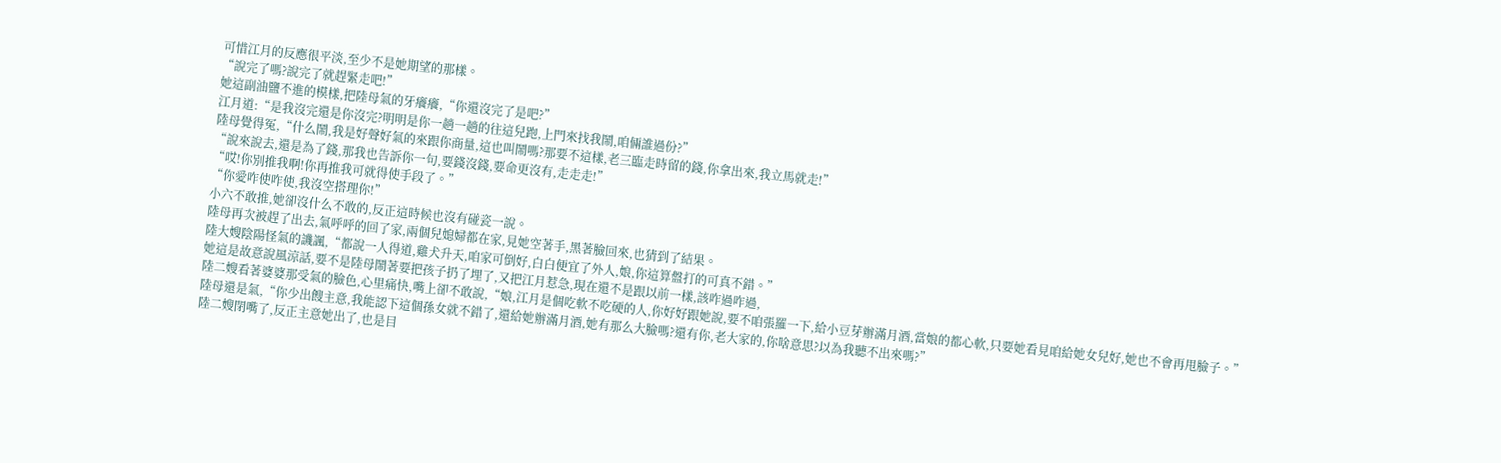可惜江月的反應很平淡,至少不是她期望的那樣。
“說完了嗎?說完了就趕緊走吧!”
她這副油鹽不進的模樣,把陸母氣的牙癢癢,“你還沒完了是吧?”
江月道:“是我沒完還是你沒完?明明是你一趟一趟的往這兒跑,上門來找我鬧,咱倆誰過份?”
陸母覺得冤,“什么鬧,我是好聲好氣的來跟你商量,這也叫鬧嗎?那要不這樣,老三臨走時留的錢,你拿出來,我立馬就走!”
“說來說去,還是為了錢,那我也告訴你一句,要錢沒錢,要命更沒有,走走走!”
“哎!你別推我啊!你再推我可就得使手段了。”
“你愛咋使咋使,我沒空搭理你!”
小六不敢推,她卻沒什么不敢的,反正這時候也沒有碰瓷一說。
陸母再次被趕了出去,氣呼呼的回了家,兩個兒媳婦都在家,見她空著手,黑著臉回來,也猜到了結果。
陸大嫂陰陽怪氣的譏諷,“都說一人得道,雞犬升天,咱家可倒好,白白便宜了外人,娘,你這算盤打的可真不錯。”
她這是故意說風涼話,要不是陸母鬧著要把孩子扔了埋了,又把江月惹急,現在還不是跟以前一樣,該咋過咋過,
陸二嫂看著婆婆那受氣的臉色,心里痛快,嘴上卻不敢說,“娘,江月是個吃軟不吃硬的人,你好好跟她說,要不咱張羅一下,給小豆芽辦滿月酒,當娘的都心軟,只要她看見咱給她女兒好,她也不會再甩臉子。”
陸母還是氣,“你少出餿主意,我能認下這個孫女就不錯了,還給她辦滿月酒,她有那么大臉嗎?還有你,老大家的,你啥意思?以為我聽不出來嗎?”
陸二嫂閉嘴了,反正主意她出了,也是目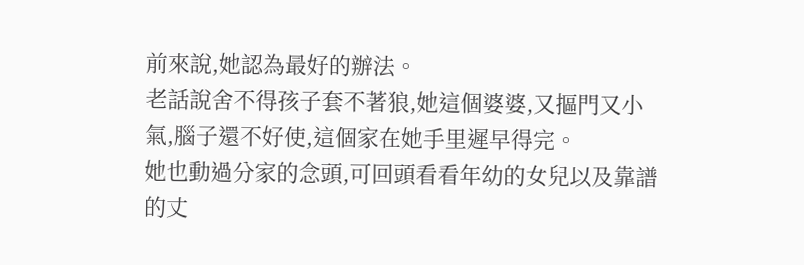前來說,她認為最好的辦法。
老話說舍不得孩子套不著狼,她這個婆婆,又摳門又小氣,腦子還不好使,這個家在她手里遲早得完。
她也動過分家的念頭,可回頭看看年幼的女兒以及靠譜的丈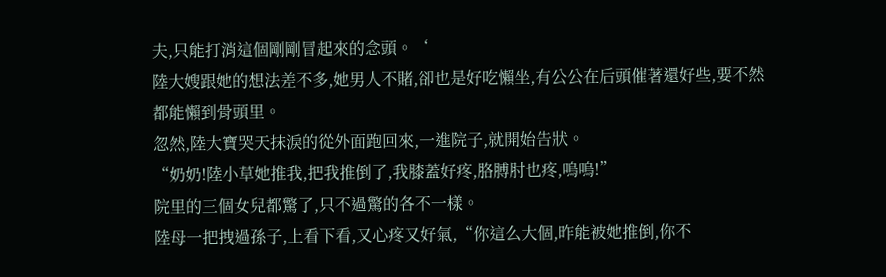夫,只能打消這個剛剛冒起來的念頭。‘
陸大嫂跟她的想法差不多,她男人不賭,卻也是好吃懶坐,有公公在后頭催著還好些,要不然都能懶到骨頭里。
忽然,陸大寶哭天抹淚的從外面跑回來,一進院子,就開始告狀。
“奶奶!陸小草她推我,把我推倒了,我膝蓋好疼,胳膊肘也疼,嗚嗚!”
院里的三個女兒都驚了,只不過驚的各不一樣。
陸母一把拽過孫子,上看下看,又心疼又好氣,“你這么大個,昨能被她推倒,你不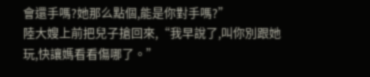會還手嗎?她那么點個,能是你對手嗎?”
陸大嫂上前把兒子搶回來,“我早說了,叫你別跟她玩,快讓媽看看傷哪了。”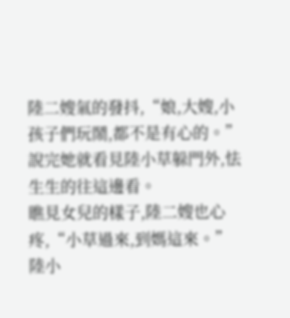陸二嫂氣的發抖,“娘,大嫂,小孩子們玩鬧,都不是有心的。”
說完她就看見陸小草躲門外,怯生生的往這邊看。
瞧見女兒的樣子,陸二嫂也心疼,“小草過來,到媽這來。”
陸小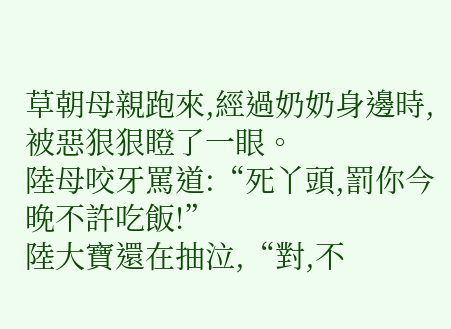草朝母親跑來,經過奶奶身邊時, 被惡狠狠瞪了一眼。
陸母咬牙罵道:“死丫頭,罰你今晚不許吃飯!”
陸大寶還在抽泣,“對,不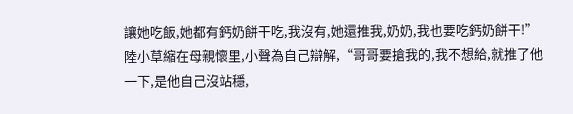讓她吃飯,她都有鈣奶餅干吃,我沒有,她還推我,奶奶,我也要吃鈣奶餅干!”
陸小草縮在母親懷里,小聲為自己辯解,“哥哥要搶我的,我不想給,就推了他一下,是他自己沒站穩,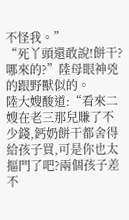不怪我。”
“死丫頭還敢說!餅干?哪來的?”陸母眼神兇的跟野獸似的。
陸大嫂酸道:“看來二嫂在老三那兒賺了不少錢,鈣奶餅干都舍得給孩子買,可是你也太摳門了吧?兩個孩子差不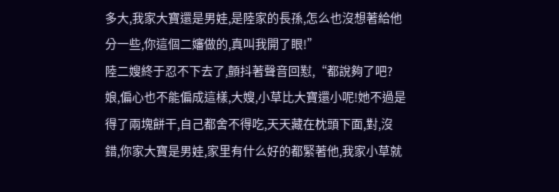多大,我家大寶還是男娃,是陸家的長孫,怎么也沒想著給他分一些,你這個二嬸做的,真叫我開了眼!”
陸二嫂終于忍不下去了,顫抖著聲音回懟,“都說夠了吧?娘,偏心也不能偏成這樣,大嫂,小草比大寶還小呢!她不過是得了兩塊餅干,自己都舍不得吃,天天藏在枕頭下面,對,沒錯,你家大寶是男娃,家里有什么好的都緊著他,我家小草就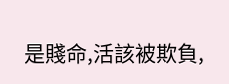是賤命,活該被欺負,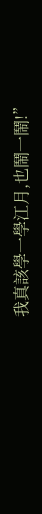我真該學一學江月,也鬧一鬧!”